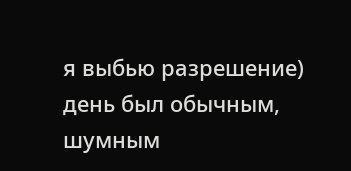я выбью разрешение)
день был обычным, шумным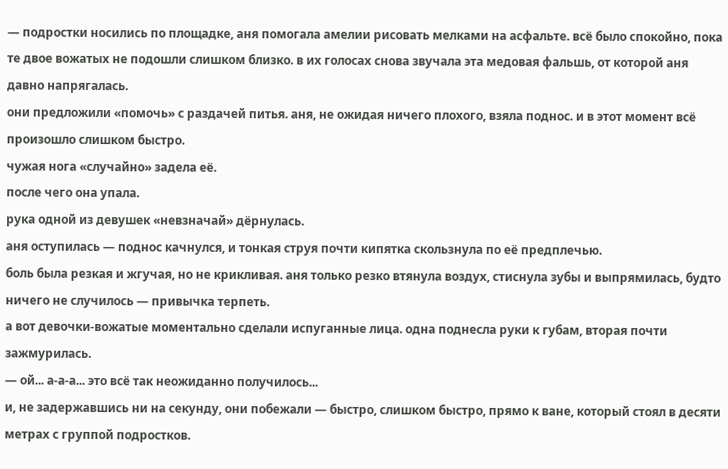— подростки носились по площадке, аня помогала амелии рисовать мелками на асфальте. всё было спокойно, пока те двое вожатых не подошли слишком близко. в их голосах снова звучала эта медовая фальшь, от которой аня давно напрягалась.
они предложили «помочь» с раздачей питья. аня, не ожидая ничего плохого, взяла поднос. и в этот момент всё произошло слишком быстро.
чужая нога «случайно» задела её.
после чего она упала.
рука одной из девушек «невзначай» дёрнулась.
аня оступилась — поднос качнулся, и тонкая струя почти кипятка скользнула по её предплечью.
боль была резкая и жгучая, но не крикливая. аня только резко втянула воздух, стиснула зубы и выпрямилась, будто ничего не случилось — привычка терпеть.
а вот девочки-вожатые моментально сделали испуганные лица. одна поднесла руки к губам, вторая почти зажмурилась.
— ой... а-а-а... это всё так неожиданно получилось...
и, не задержавшись ни на секунду, они побежали — быстро, слишком быстро, прямо к ване, который стоял в десяти метрах с группой подростков.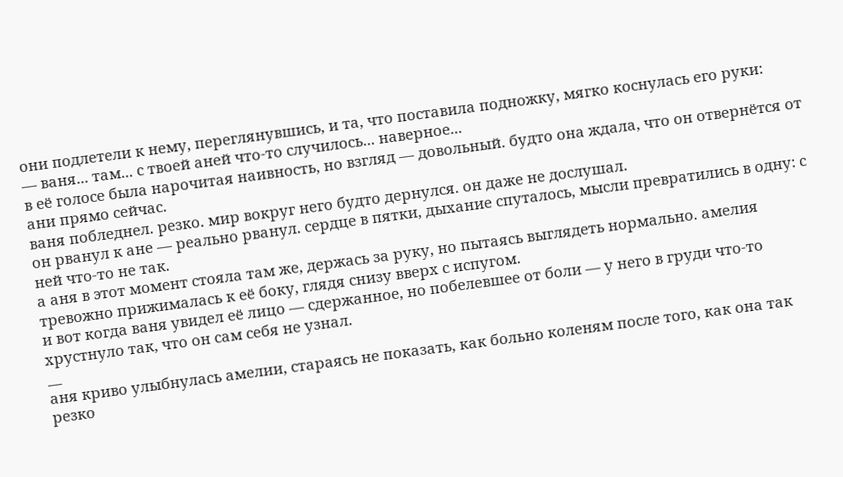они подлетели к нему, переглянувшись, и та, что поставила подножку, мягко коснулась его руки:
— ваня... там... с твоей аней что-то случилось... наверное...
в её голосе была нарочитая наивность, но взгляд — довольный. будто она ждала, что он отвернётся от ани прямо сейчас.
ваня побледнел. резко. мир вокруг него будто дернулся. он даже не дослушал.
он рванул к ане — реально рванул. сердце в пятки, дыхание спуталось, мысли превратились в одну: с ней что-то не так.
а аня в этот момент стояла там же, держась за руку, но пытаясь выглядеть нормально. амелия тревожно прижималась к её боку, глядя снизу вверх с испугом.
и вот когда ваня увидел её лицо — сдержанное, но побелевшее от боли — у него в груди что-то хрустнуло так, что он сам себя не узнал.
__
аня криво улыбнулась амелии, стараясь не показать, как больно коленям после того, как она так резко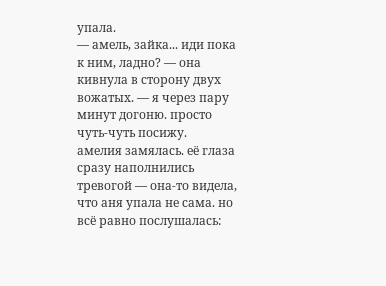упала.
— амель, зайка... иди пока к ним, ладно? — она кивнула в сторону двух вожатых. — я через пару минут догоню. просто чуть-чуть посижу.
амелия замялась. её глаза сразу наполнились тревогой — она-то видела, что аня упала не сама. но всё равно послушалась: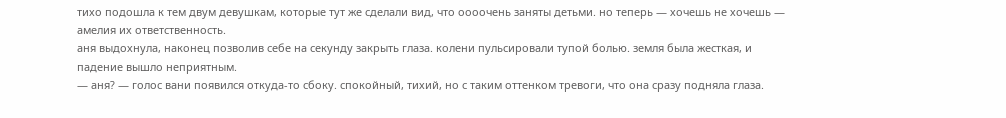тихо подошла к тем двум девушкам, которые тут же сделали вид, что оооочень заняты детьми. но теперь — хочешь не хочешь — амелия их ответственность.
аня выдохнула, наконец позволив себе на секунду закрыть глаза. колени пульсировали тупой болью. земля была жесткая, и падение вышло неприятным.
— аня? — голос вани появился откуда-то сбоку. спокойный, тихий, но с таким оттенком тревоги, что она сразу подняла глаза.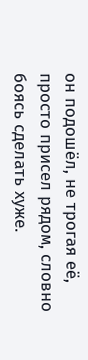он подошёл, не трогая её, просто присел рядом, словно боясь сделать хуже.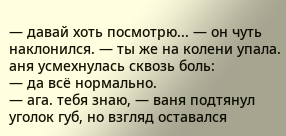— давай хоть посмотрю... — он чуть наклонился. — ты же на колени упала.
аня усмехнулась сквозь боль:
— да всё нормально.
— ага. тебя знаю, — ваня подтянул уголок губ, но взгляд оставался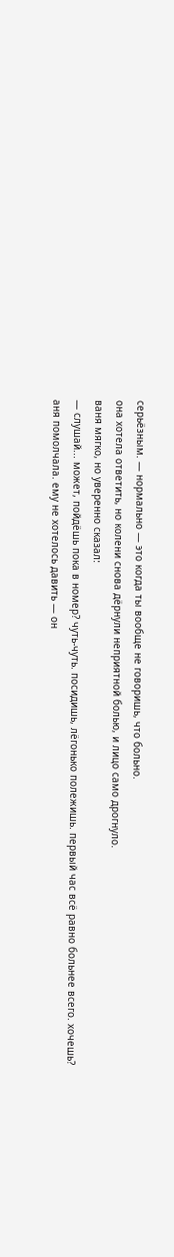серьёзным. — нормально — это когда ты вообще не говоришь, что больно.
она хотела ответить, но колени снова дёрнули неприятной болью, и лицо само дрогнуло.
ваня мягко, но уверенно сказал:
— слушай... может, пойдёшь пока в номер? чуть-чуть. посидишь, лёгонько полежишь. первый час всё равно больнее всего. хочешь?
аня помолчала. ему не хотелось давить — он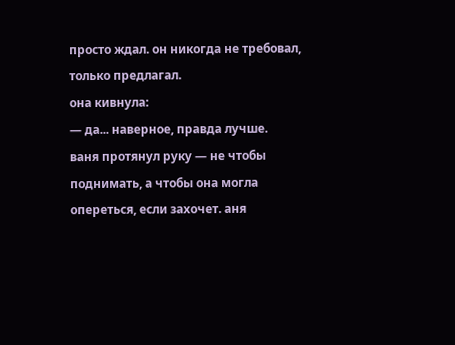просто ждал. он никогда не требовал, только предлагал.
она кивнула:
— да... наверное, правда лучше.
ваня протянул руку — не чтобы поднимать, а чтобы она могла опереться, если захочет. аня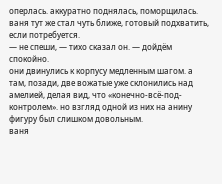оперлась. аккуратно поднялась, поморщилась. ваня тут же стал чуть ближе, готовый подхватить, если потребуется.
— не спеши, — тихо сказал он. — дойдём спокойно.
они двинулись к корпусу медленным шагом. а там, позади, две вожатые уже склонились над амелией, делая вид, что «конечно-всё-под-контролем». но взгляд одной из них на анину фигуру был слишком довольным.
ваня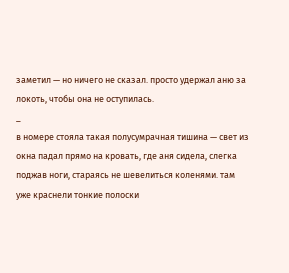заметил — но ничего не сказал. просто удержал аню за локоть, чтобы она не оступилась.
_
в номере стояла такая полусумрачная тишина — свет из окна падал прямо на кровать, где аня сидела, слегка поджав ноги, стараясь не шевелиться коленями. там уже краснели тонкие полоски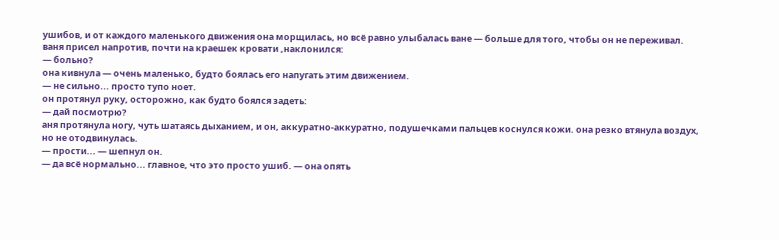ушибов, и от каждого маленького движения она морщилась, но всё равно улыбалась ванe — больше для того, чтобы он не переживал.
ваня присел напротив, почти на краешек кровати ,наклонился:
— больно?
она кивнула — очень маленько, будто боялась его напугать этим движением.
— не сильно... просто тупо ноет.
он протянул руку, осторожно, как будто боялся задеть:
— дай посмотрю?
аня протянула ногу, чуть шатаясь дыханием, и он, аккуратно-аккуратно, подушечками пальцев коснулся кожи. она резко втянула воздух, но не отодвинулась.
— прости... — шепнул он.
— да всё нормально... главное, что это просто ушиб. — она опять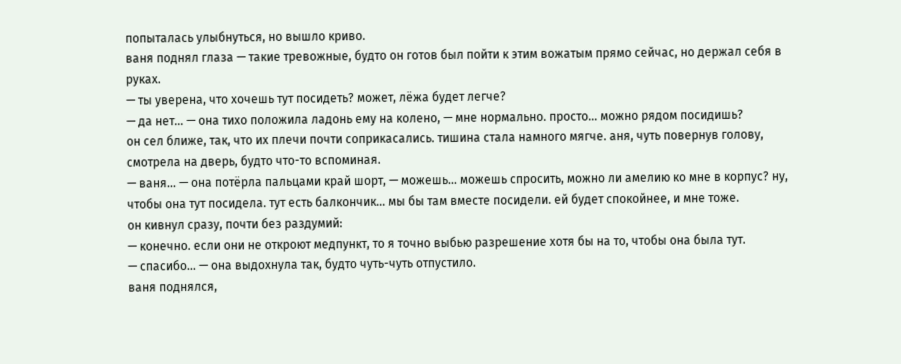попыталась улыбнуться, но вышло криво.
ваня поднял глаза — такие тревожные, будто он готов был пойти к этим вожатым прямо сейчас, но держал себя в руках.
— ты уверена, что хочешь тут посидеть? может, лёжа будет легче?
— да нет... — она тихо положила ладонь ему на колено, — мне нормально. просто... можно рядом посидишь?
он сел ближе, так, что их плечи почти соприкасались. тишина стала намного мягче. аня, чуть повернув голову, смотрела на дверь, будто что-то вспоминая.
— ваня... — она потёрла пальцами край шорт, — можешь... можешь спросить, можно ли амелию ко мне в корпус? ну, чтобы она тут посидела. тут есть балкончик... мы бы там вместе посидели. ей будет спокойнее, и мне тоже.
он кивнул сразу, почти без раздумий:
— конечно. если они не откроют медпункт, то я точно выбью разрешение хотя бы на то, чтобы она была тут.
— спасибо... — она выдохнула так, будто чуть-чуть отпустило.
ваня поднялся,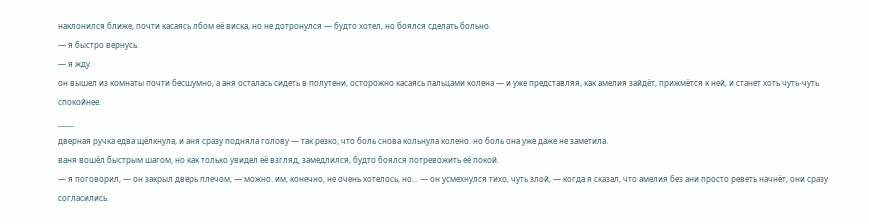наклонился ближе, почти касаясь лбом её виска, но не дотронулся — будто хотел, но боялся сделать больно.
— я быстро вернусь.
— я жду.
он вышел из комнаты почти бесшумно, а аня осталась сидеть в полутени, осторожно касаясь пальцами колена — и уже представляя, как амелия зайдёт, прижмётся к ней, и станет хоть чуть-чуть спокойнее.
____
дверная ручка едва щёлкнула, и аня сразу подняла голову — так резко, что боль снова кольнула колено. но боль она уже даже не заметила.
ваня вошёл быстрым шагом, но как только увидел её взгляд, замедлился, будто боялся потревожить её покой.
— я поговорил, — он закрыл дверь плечом, — можно. им, конечно, не очень хотелось, но... — он усмехнулся тихо, чуть злой, — когда я сказал, что амелия без ани просто реветь начнёт, они сразу согласились.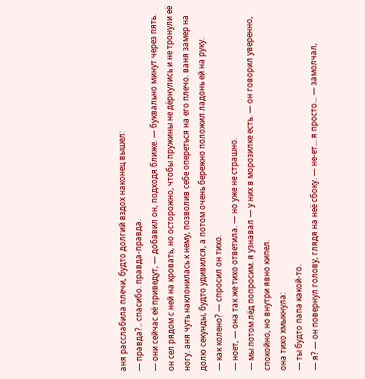аня расслабила плечи, будто долгий вздох наконец вышел:
— правда?.. спасибо. правда-правда.
— они сейчас её приведут, — добавил он, подходя ближе. — буквально минут через пять.
он сел рядом с ней на кровать, но осторожно, чтобы пружины не дёрнулись и не тронули её ногу. аня чуть наклонилась к нему, позволив себе опереться на его плечо. ваня замер на долю секунды, будто удивился, а потом очень бережно положил ладонь ей на руку.
— как колено? — спросил он тихо.
— ноет, — она так же тихо ответила. — но уже не страшно.
— мы потом лёд попросим. я узнавал — у них в морозилке есть. — он говорил уверенно, спокойно, но внутри явно кипел.
она тихо хмыкнула:
— ты будто папа какой-то.
— я? — он повернул голову, глядя на неё сбоку. — не-ет... я просто... — замолчал,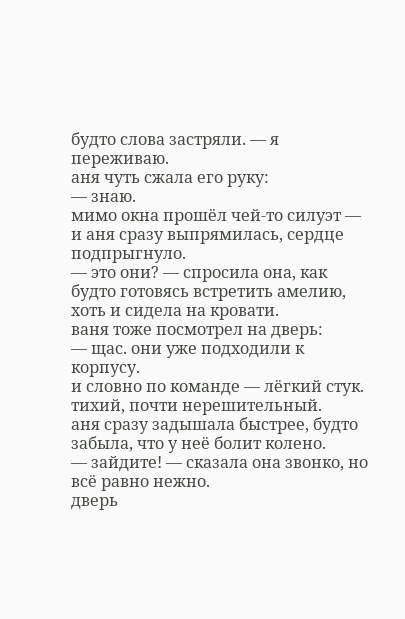будто слова застряли. — я переживаю.
аня чуть сжала его руку:
— знаю.
мимо окна прошёл чей-то силуэт — и аня сразу выпрямилась, сердце подпрыгнуло.
— это они? — спросила она, как будто готовясь встретить амелию, хоть и сидела на кровати.
ваня тоже посмотрел на дверь:
— щас. они уже подходили к корпусу.
и словно по команде — лёгкий стук. тихий, почти нерешительный.
аня сразу задышала быстрее, будто забыла, что у неё болит колено.
— зайдите! — сказала она звонко, но всё равно нежно.
дверь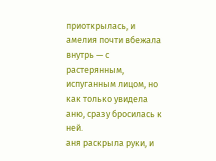приоткрылась, и амелия почти вбежала внутрь — с растерянным, испуганным лицом, но как только увидела аню, сразу бросилась к ней.
аня раскрыла руки, и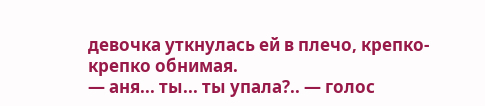девочка уткнулась ей в плечо, крепко-крепко обнимая.
— аня... ты... ты упала?.. — голос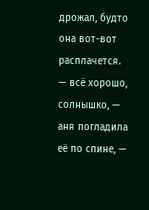дрожал, будто она вот-вот расплачется.
— всё хорошо, солнышко, — аня погладила её по спине, —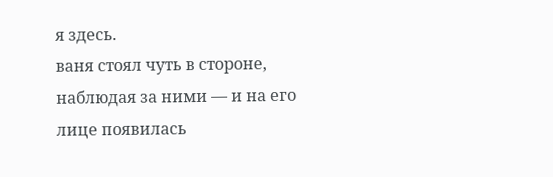я здесь.
ваня стоял чуть в стороне, наблюдая за ними — и на его лице появилась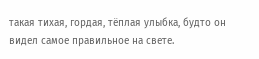такая тихая, гордая, тёплая улыбка, будто он видел самое правильное на свете.